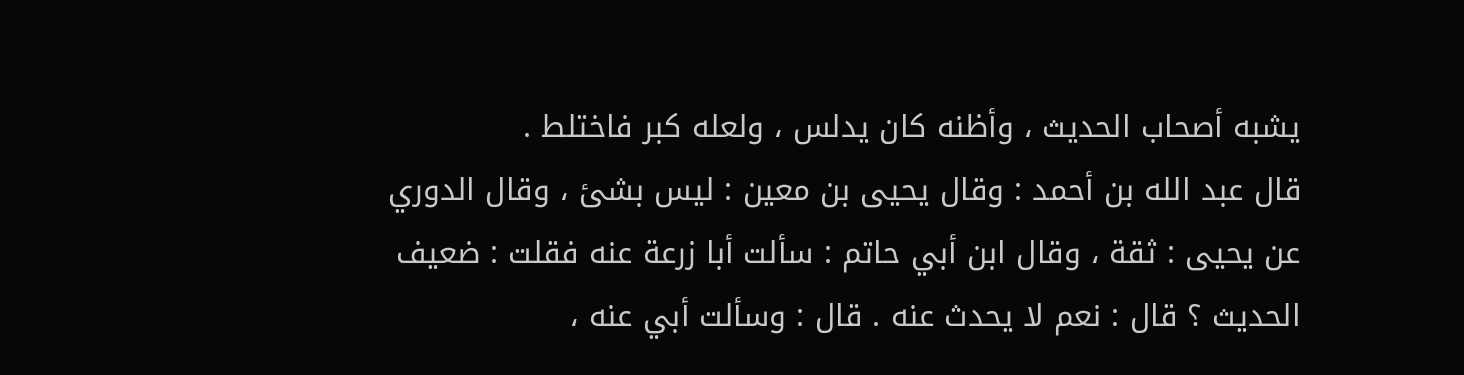يشبه أصحاب الحديث ، وأظنه كان يدلس ، ولعله كبر فاختلط .
قال عبد الله بن أحمد : وقال يحيى بن معين : ليس بشئ ، وقال الدوري
عن يحيى : ثقة ، وقال ابن أبي حاتم : سألت أبا زرعة عنه فقلت : ضعيف
الحديث ؟ قال : نعم لا يحدث عنه . قال : وسألت أبي عنه ،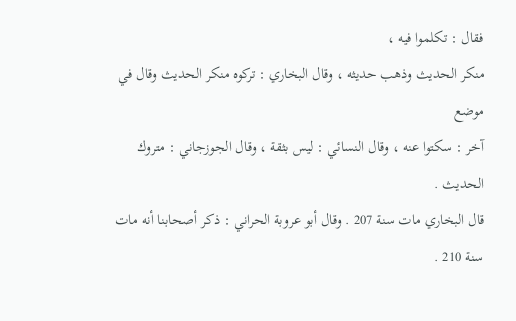فقال : تكلموا فيه ،
منكر الحديث وذهب حديثه ، وقال البخاري : تركوه منكر الحديث وقال في موضع
آخر : سكتوا عنه ، وقال النسائي : ليس بثقة ، وقال الجوزجاني : متروك الحديث .
قال البخاري مات سنة 207 . وقال أبو عروبة الحراني : ذكر أصحابنا أنه مات
سنة 210 .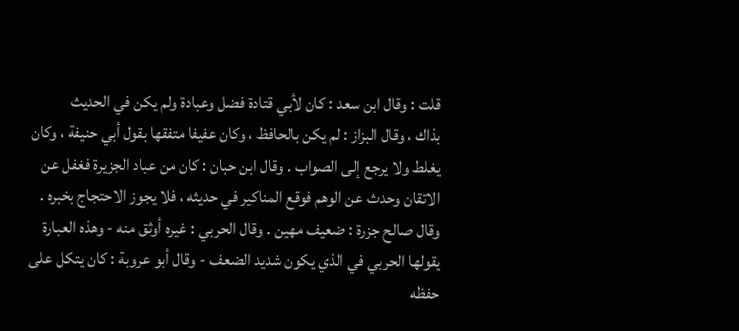قلت : وقال ابن سعد : كان لأبي قتادة فضل وعبادة ولم يكن في الحديث
بذاك ، وقال البزاز : لم يكن بالحافظ ، وكان عفيفا متفقها بقول أبي حنيفة ، وكان
يغلط ولا يرجع إلى الصواب . وقال ابن حبان : كان من عباد الجزيرة فغفل عن
الاتقان وحدث عن الوهم فوقع المناكير في حديثه ، فلا يجوز الاحتجاج بخبره .
وقال صالح جزرة : ضعيف مهين . وقال الحربي : غيره أوثق منه - وهذه العبارة
يقولها الحربي في الذي يكون شديد الضعف - وقال أبو عروبة : كان يتكل على
حفظه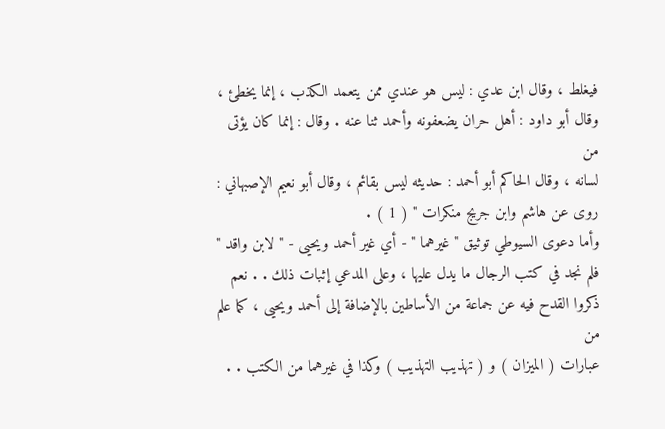فيغلط ، وقال ابن عدي : ليس هو عندي ممن يتعمد الكذب ، إنما يخطئ ،
وقال أبو داود : أهل حران يضعفونه وأحمد ثنا عنه . وقال : إنما كان يؤتى من
لسانه ، وقال الحاكم أبو أحمد : حديثه ليس بقائم ، وقال أبو نعيم الإصبهاني :
روى عن هاشم وابن جريج منكرات " ( 1 ) .
وأما دعوى السيوطي توثيق " غيرهما " - أي غير أحمد ويحيى - " لابن واقد "
فلم نجد في كتب الرجال ما يدل عليها ، وعلى المدعي إثبات ذلك . . نعم
ذكروا القدح فيه عن جماعة من الأساطين بالإضافة إلى أحمد ويحيى ، كما علم من
عبارات ( الميزان ) و ( تهذيب التهذيب ) وكذا في غيرهما من الكتب . .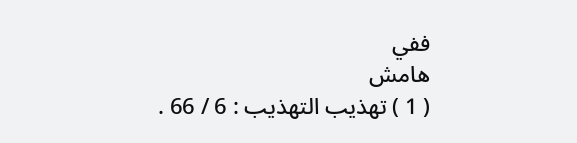ففي
هامش
( 1 ) تهذيب التهذيب : 6 / 66 .